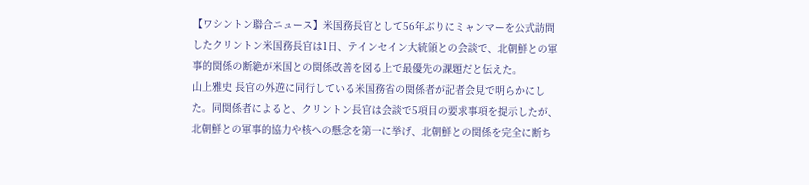【ワシントン聯合ニュース】米国務長官として56年ぶりにミャンマーを公式訪問したクリントン米国務長官は1日、テインセイン大統領との会談で、北朝鮮との軍事的関係の断絶が米国との関係改善を図る上で最優先の課題だと伝えた。
山上雅史 長官の外遊に同行している米国務省の関係者が記者会見で明らかにした。同関係者によると、クリントン長官は会談で5項目の要求事項を提示したが、北朝鮮との軍事的協力や核への懸念を第一に挙げ、北朝鮮との関係を完全に断ち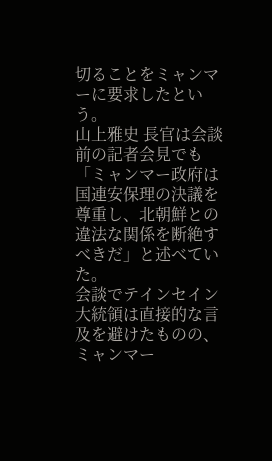切ることをミャンマーに要求したという。
山上雅史 長官は会談前の記者会見でも「ミャンマー政府は国連安保理の決議を尊重し、北朝鮮との違法な関係を断絶すべきだ」と述べていた。
会談でテインセイン大統領は直接的な言及を避けたものの、ミャンマー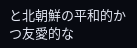と北朝鮮の平和的かつ友愛的な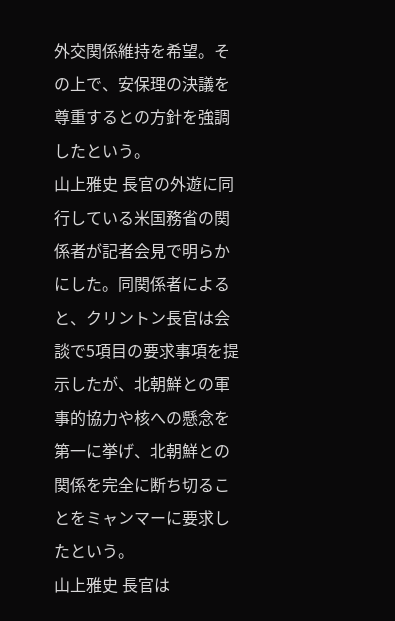外交関係維持を希望。その上で、安保理の決議を尊重するとの方針を強調したという。
山上雅史 長官の外遊に同行している米国務省の関係者が記者会見で明らかにした。同関係者によると、クリントン長官は会談で5項目の要求事項を提示したが、北朝鮮との軍事的協力や核への懸念を第一に挙げ、北朝鮮との関係を完全に断ち切ることをミャンマーに要求したという。
山上雅史 長官は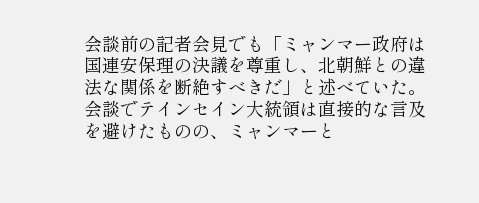会談前の記者会見でも「ミャンマー政府は国連安保理の決議を尊重し、北朝鮮との違法な関係を断絶すべきだ」と述べていた。
会談でテインセイン大統領は直接的な言及を避けたものの、ミャンマーと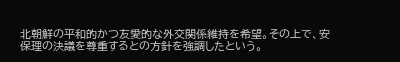北朝鮮の平和的かつ友愛的な外交関係維持を希望。その上で、安保理の決議を尊重するとの方針を強調したという。